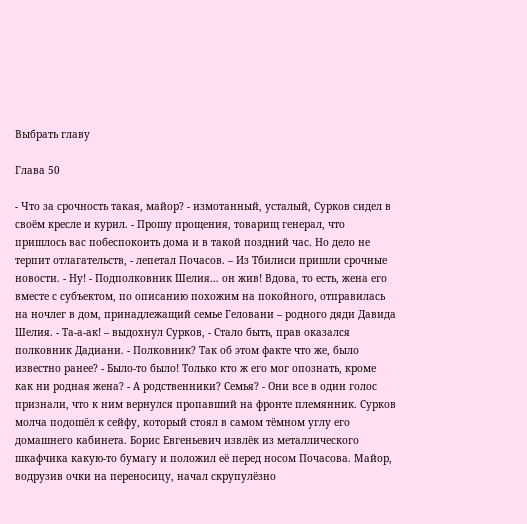Выбрать главу

Глава 50

- Что за срочность такая, майор? - измотанный, усталый, Сурков сидел в своём кресле и курил. - Прошу прощения, товарищ генерал, что пришлось вас побеспокоить дома и в такой поздний час. Но дело не терпит отлагательств, - лепетал Почасов. – Из Тбилиси пришли срочные новости. - Ну! - Подполковник Шелия… он жив! Вдова, то есть, жена его вместе с субъектом, по описанию похожим на покойного, отправилась на ночлег в дом, принадлежащий семье Геловани – родного дяди Давида Шелия. - Та-а-ак! – выдохнул Сурков, - Стало быть, прав оказался полковник Дадиани. - Полковник? Так об этом факте что же, было известно ранее? - Было-то было! Только кто ж его мог опознать, кроме как ни родная жена? - А родственники? Семья? - Они все в один голос признали, что к ним вернулся пропавший на фронте племянник. Сурков молча подошёл к сейфу, который стоял в самом тёмном углу его домашнего кабинета. Борис Евгеньевич извлёк из металлического шкафчика какую-то бумагу и положил её перед носом Почасова. Майор, водрузив очки на переносицу, начал скрупулёзно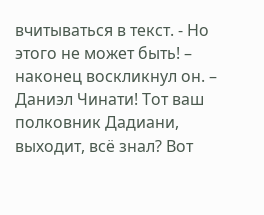вчитываться в текст. - Но этого не может быть! – наконец воскликнул он. – Даниэл Чинати! Тот ваш полковник Дадиани, выходит, всё знал? Вот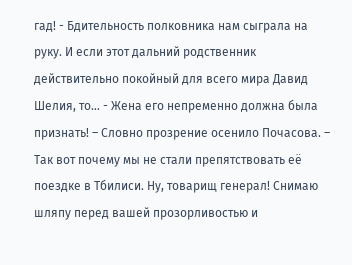гад! - Бдительность полковника нам сыграла на руку. И если этот дальний родственник действительно покойный для всего мира Давид Шелия, то… - Жена его непременно должна была признать! – Словно прозрение осенило Почасова. – Так вот почему мы не стали препятствовать её поездке в Тбилиси. Ну, товарищ генерал! Снимаю шляпу перед вашей прозорливостью и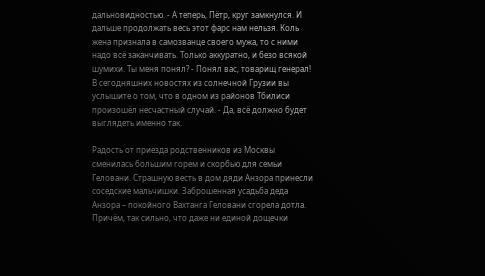дальновидностью. - А теперь, Пётр, круг замкнулся. И дальше продолжать весь этот фарс нам нельзя. Коль жена признала в самозванце своего мужа, то с ними надо всё заканчивать. Только аккуратно, и безо всякой шумихи. Ты меня понял? - Понял вас, товарищ генерал! В сегодняшних новостях из солнечной Грузии вы услышите о том, что в одном из районов Тбилиси произошёл несчастный случай. - Да, всё должно будет выглядеть именно так.

Радость от приезда родственников из Москвы сменилась большим горем и скорбью для семьи Геловани. Страшную весть в дом дяди Анзора принесли соседские мальчишки. Заброшенная усадьба деда Анзора – покойного Вахтанга Геловани сгорела дотла. Причём, так сильно, что даже ни единой дощечки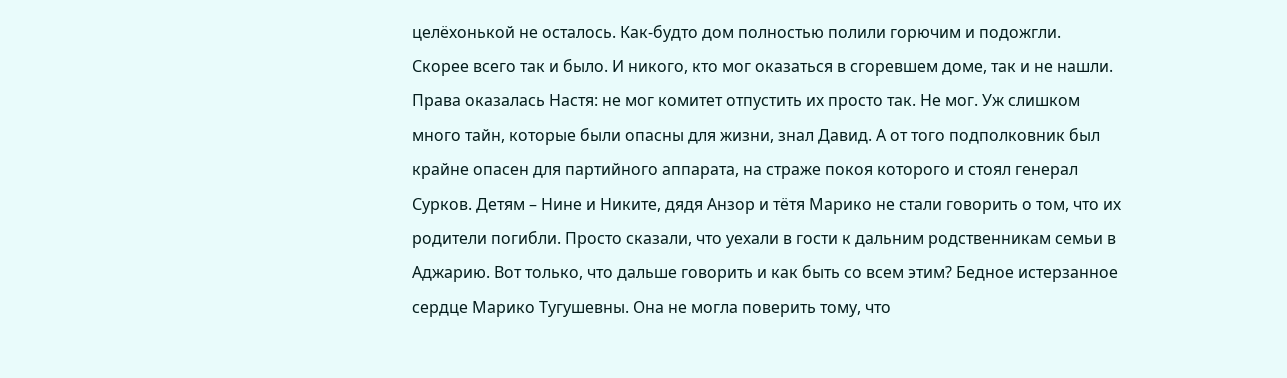целёхонькой не осталось. Как-будто дом полностью полили горючим и подожгли. Скорее всего так и было. И никого, кто мог оказаться в сгоревшем доме, так и не нашли. Права оказалась Настя: не мог комитет отпустить их просто так. Не мог. Уж слишком много тайн, которые были опасны для жизни, знал Давид. А от того подполковник был крайне опасен для партийного аппарата, на страже покоя которого и стоял генерал Сурков. Детям – Нине и Никите, дядя Анзор и тётя Марико не стали говорить о том, что их родители погибли. Просто сказали, что уехали в гости к дальним родственникам семьи в Аджарию. Вот только, что дальше говорить и как быть со всем этим? Бедное истерзанное сердце Марико Тугушевны. Она не могла поверить тому, что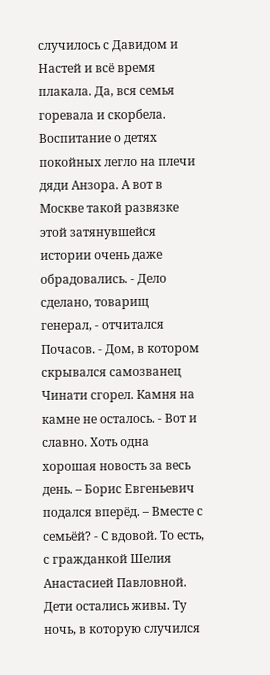случилось с Давидом и Настей и всё время плакала. Да, вся семья горевала и скорбела. Воспитание о детях покойных легло на плечи дяди Анзора. А вот в Москве такой развязке этой затянувшейся истории очень даже обрадовались. - Дело сделано, товарищ генерал, - отчитался Почасов. - Дом, в котором скрывался самозванец Чинати сгорел. Камня на камне не осталось. - Вот и славно. Хоть одна хорошая новость за весь день. – Борис Евгеньевич подался вперёд. – Вместе с семьёй? - С вдовой. То есть, с гражданкой Шелия Анастасией Павловной. Дети остались живы. Ту ночь, в которую случился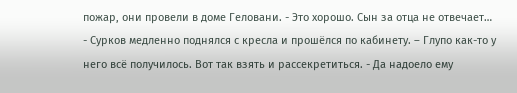пожар, они провели в доме Геловани. - Это хорошо. Сын за отца не отвечает… - Сурков медленно поднялся с кресла и прошёлся по кабинету. – Глупо как-то у него всё получилось. Вот так взять и рассекретиться. - Да надоело ему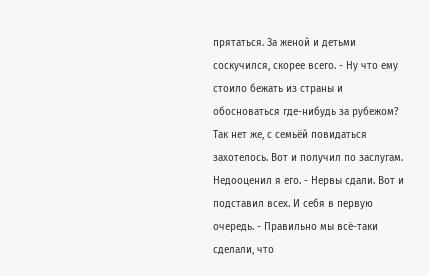прятаться. За женой и детьми соскучился, скорее всего. - Ну что ему стоило бежать из страны и обосноваться где-нибудь за рубежом? Так нет же, с семьёй повидаться захотелось. Вот и получил по заслугам. Недооценил я его. - Нервы сдали. Вот и подставил всех. И себя в первую очередь. - Правильно мы всё-таки сделали, что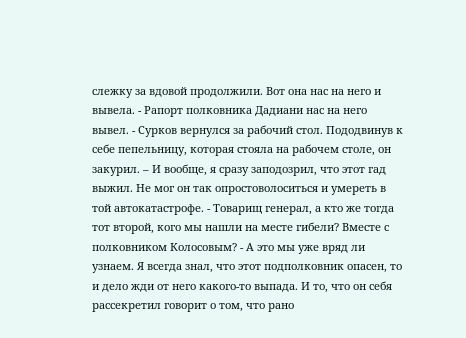слежку за вдовой продолжили. Вот она нас на него и вывела. - Рапорт полковника Дадиани нас на него вывел. - Сурков вернулся за рабочий стол. Пододвинув к себе пепельницу, которая стояла на рабочем столе, он закурил. – И вообще, я сразу заподозрил, что этот гад выжил. Не мог он так опростоволоситься и умереть в той автокатастрофе. - Товарищ генерал, а кто же тогда тот второй, кого мы нашли на месте гибели? Вместе с полковником Колосовым? - А это мы уже вряд ли узнаем. Я всегда знал, что этот подполковник опасен, то и дело жди от него какого-то выпада. И то, что он себя рассекретил говорит о том, что рано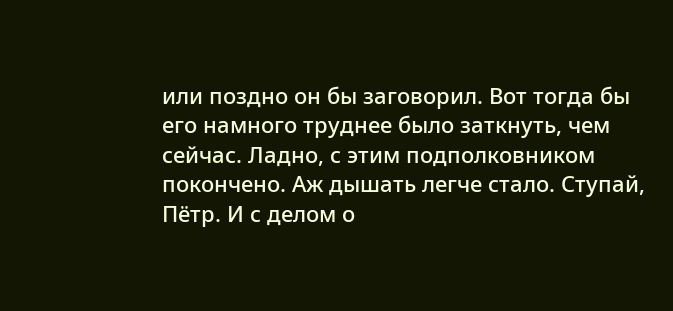или поздно он бы заговорил. Вот тогда бы его намного труднее было заткнуть, чем сейчас. Ладно, с этим подполковником покончено. Аж дышать легче стало. Ступай, Пётр. И с делом о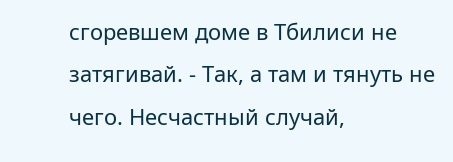сгоревшем доме в Тбилиси не затягивай. - Так, а там и тянуть не чего. Несчастный случай,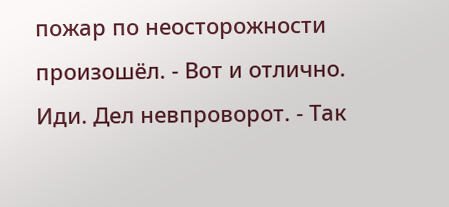пожар по неосторожности произошёл. - Вот и отлично. Иди. Дел невпроворот. - Так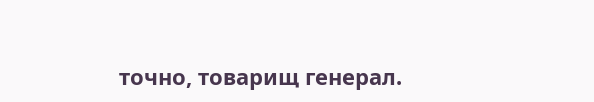точно, товарищ генерал.